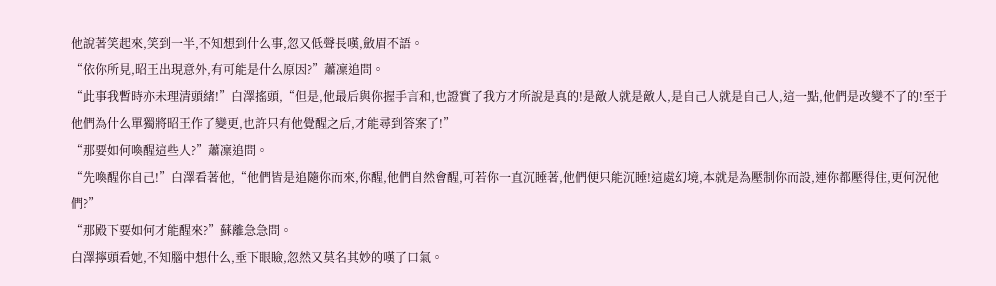他說著笑起來,笑到一半,不知想到什么事,忽又低聲長嘆,斂眉不語。
“依你所見,昭王出現意外,有可能是什么原因?”蕭凜追問。
“此事我暫時亦未理清頭緒!”白澤搖頭,“但是,他最后與你握手言和,也證實了我方才所說是真的!是敵人就是敵人,是自己人就是自己人,這一點,他們是改變不了的!至于他們為什么單獨將昭王作了變更,也許只有他覺醒之后,才能尋到答案了!”
“那要如何喚醒這些人?”蕭凜追問。
“先喚醒你自己!”白澤看著他,“他們皆是追隨你而來,你醒,他們自然會醒,可若你一直沉睡著,他們便只能沉睡!這處幻境,本就是為壓制你而設,連你都壓得住,更何況他們?”
“那殿下要如何才能醒來?”蘇離急急問。
白澤擰頭看她,不知腦中想什么,垂下眼瞼,忽然又莫名其妙的嘆了口氣。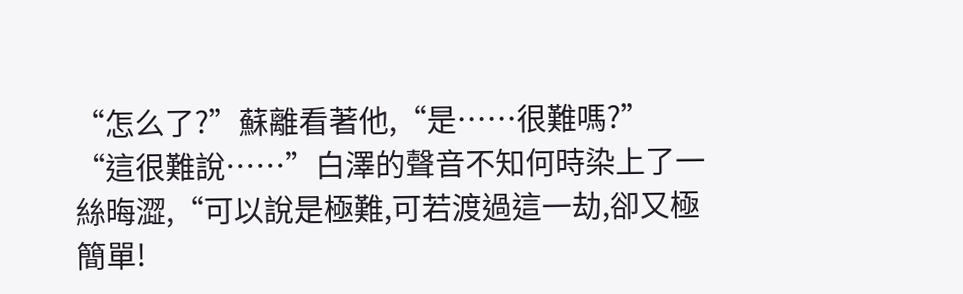“怎么了?”蘇離看著他,“是……很難嗎?”
“這很難說……”白澤的聲音不知何時染上了一絲晦澀,“可以說是極難,可若渡過這一劫,卻又極簡單!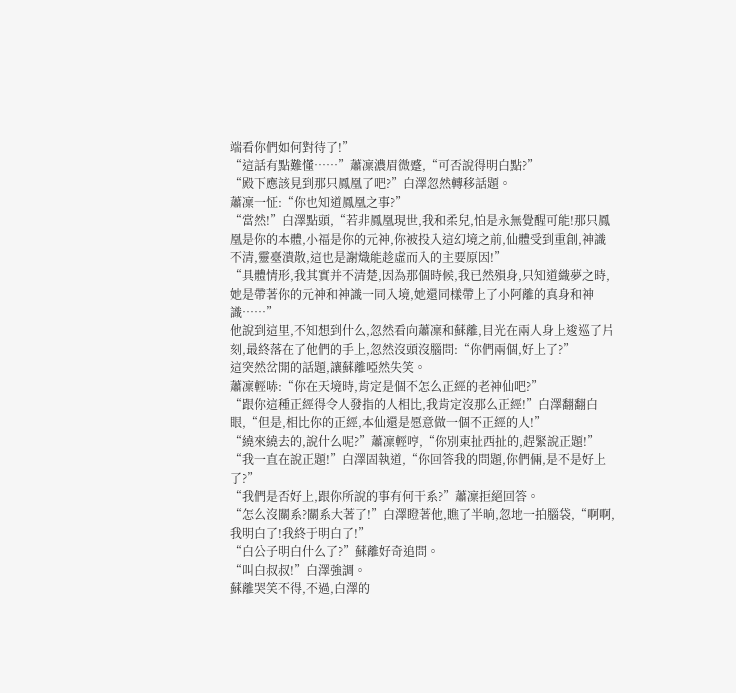端看你們如何對待了!”
“這話有點難懂……”蕭凜濃眉微蹙,“可否說得明白點?”
“殿下應該見到那只鳳凰了吧?”白澤忽然轉移話題。
蕭凜一怔:“你也知道鳳凰之事?”
“當然!”白澤點頭,“若非鳳凰現世,我和柔兒,怕是永無覺醒可能!那只鳳凰是你的本體,小福是你的元神,你被投入這幻境之前,仙體受到重創,神識不清,靈臺潰散,這也是謝熾能趁虛而入的主要原因!”
“具體情形,我其實并不清楚,因為那個時候,我已然殞身,只知道織夢之時,她是帶著你的元神和神識一同入境,她還同樣帶上了小阿離的真身和神識……”
他說到這里,不知想到什么,忽然看向蕭凜和蘇離,目光在兩人身上逡巡了片刻,最終落在了他們的手上,忽然沒頭沒腦問:“你們兩個,好上了?”
這突然岔開的話題,讓蘇離啞然失笑。
蕭凜輕哧:“你在天境時,肯定是個不怎么正經的老神仙吧?”
“跟你這種正經得令人發指的人相比,我肯定沒那么正經!”白澤翻翻白眼,“但是,相比你的正經,本仙還是愿意做一個不正經的人!”
“繞來繞去的,說什么呢?”蕭凜輕哼,“你別東扯西扯的,趕緊說正題!”
“我一直在說正題!”白澤固執道,“你回答我的問題,你們倆,是不是好上了?”
“我們是否好上,跟你所說的事有何干系?”蕭凜拒絕回答。
“怎么沒關系?關系大著了!”白澤瞪著他,瞧了半晌,忽地一拍腦袋,“啊啊,我明白了!我終于明白了!”
“白公子明白什么了?”蘇離好奇追問。
“叫白叔叔!”白澤強調。
蘇離哭笑不得,不過,白澤的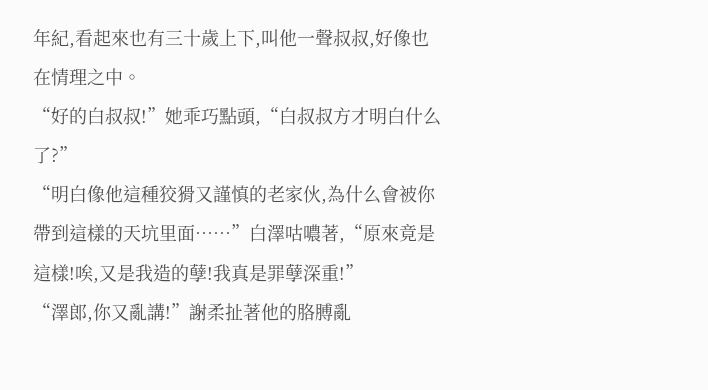年紀,看起來也有三十歲上下,叫他一聲叔叔,好像也在情理之中。
“好的白叔叔!”她乖巧點頭,“白叔叔方才明白什么了?”
“明白像他這種狡猾又謹慎的老家伙,為什么會被你帶到這樣的天坑里面……”白澤咕噥著,“原來竟是這樣!唉,又是我造的孽!我真是罪孽深重!”
“澤郎,你又亂講!”謝柔扯著他的胳膊亂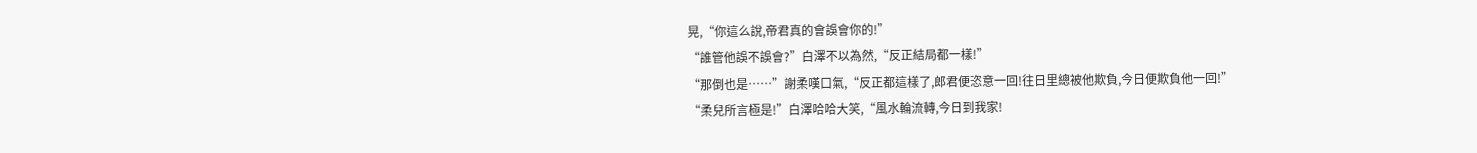晃,“你這么說,帝君真的會誤會你的!”
“誰管他誤不誤會?”白澤不以為然,“反正結局都一樣!”
“那倒也是……”謝柔嘆口氣,“反正都這樣了,郎君便恣意一回!往日里總被他欺負,今日便欺負他一回!”
“柔兒所言極是!”白澤哈哈大笑,“風水輪流轉,今日到我家!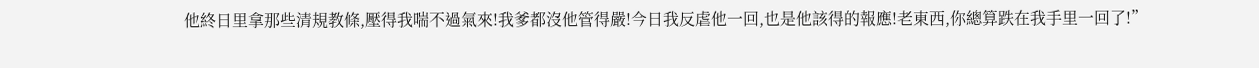他終日里拿那些清規教條,壓得我喘不過氣來!我爹都沒他管得嚴!今日我反虐他一回,也是他該得的報應!老東西,你總算跌在我手里一回了!”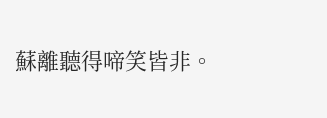蘇離聽得啼笑皆非。